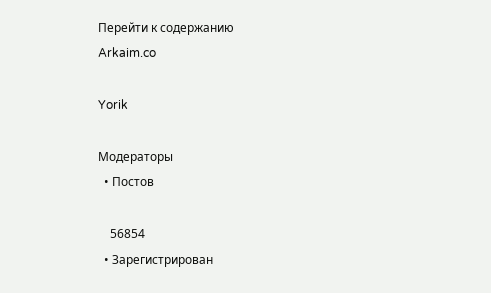Перейти к содержанию
Arkaim.co

Yorik

Модераторы
  • Постов

    56854
  • Зарегистрирован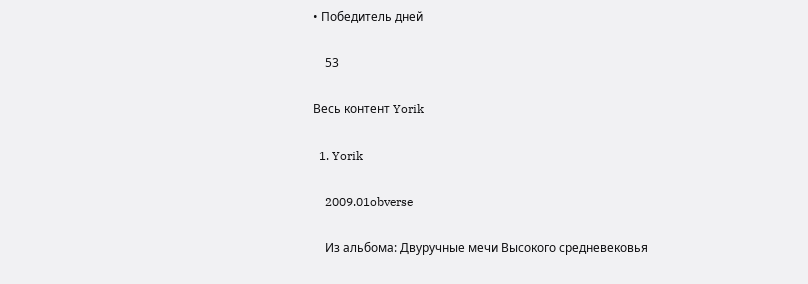• Победитель дней

    53

Весь контент Yorik

  1. Yorik

    2009.01obverse

    Из альбома: Двуручные мечи Высокого средневековья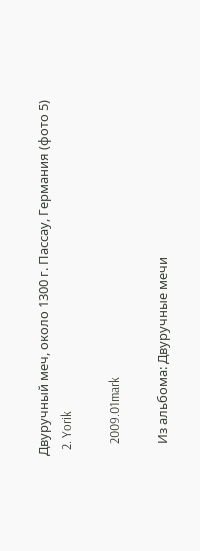Двуручный меч, около 1300 г. Пассау, Германия (фото 5)
  2. Yorik

    2009.01mark

    Из альбома: Двуручные мечи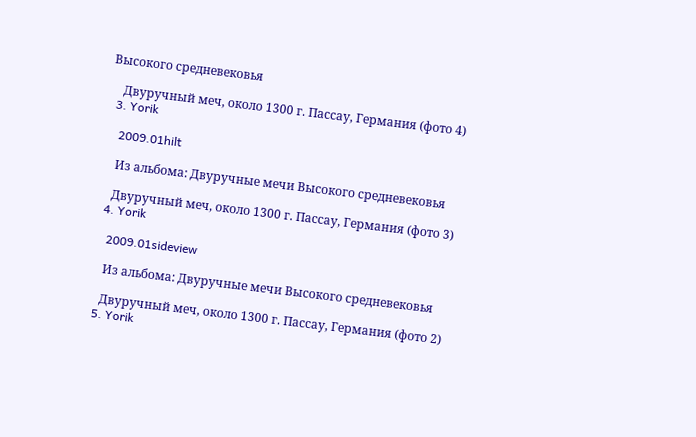Высокого средневековья

    Двуручный меч, около 1300 г. Пассау, Германия (фото 4)
  3. Yorik

    2009.01hilt

    Из альбома: Двуручные мечи Высокого средневековья

    Двуручный меч, около 1300 г. Пассау, Германия (фото 3)
  4. Yorik

    2009.01sideview

    Из альбома: Двуручные мечи Высокого средневековья

    Двуручный меч, около 1300 г. Пассау, Германия (фото 2)
  5. Yorik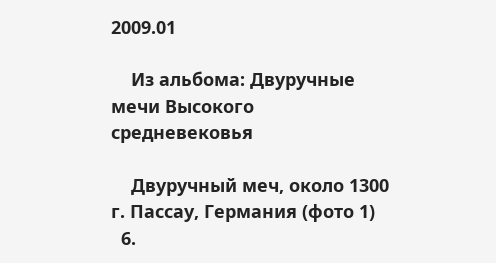2009.01

    Из альбома: Двуручные мечи Высокого средневековья

    Двуручный меч, около 1300 г. Пассау, Германия (фото 1)
  6.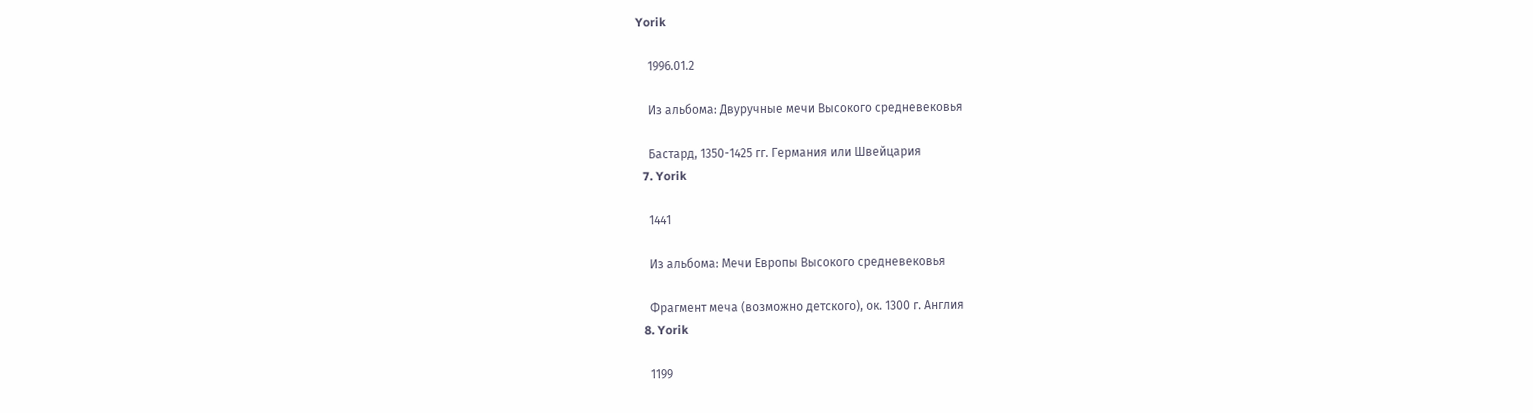Yorik

    1996.01.2

    Из альбома: Двуручные мечи Высокого средневековья

    Бастард, 1350-1425 гг. Германия или Швейцария
  7. Yorik

    1441

    Из альбома: Мечи Европы Высокого средневековья

    Фрагмент меча (возможно детского), ок. 1300 г. Англия
  8. Yorik

    1199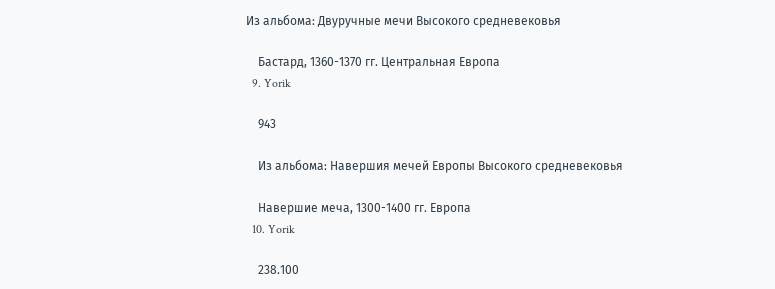Из альбома: Двуручные мечи Высокого средневековья

    Бастард, 1360-1370 гг. Центральная Европа
  9. Yorik

    943

    Из альбома: Навершия мечей Европы Высокого средневековья

    Навершие меча, 1300-1400 гг. Европа
  10. Yorik

    238.100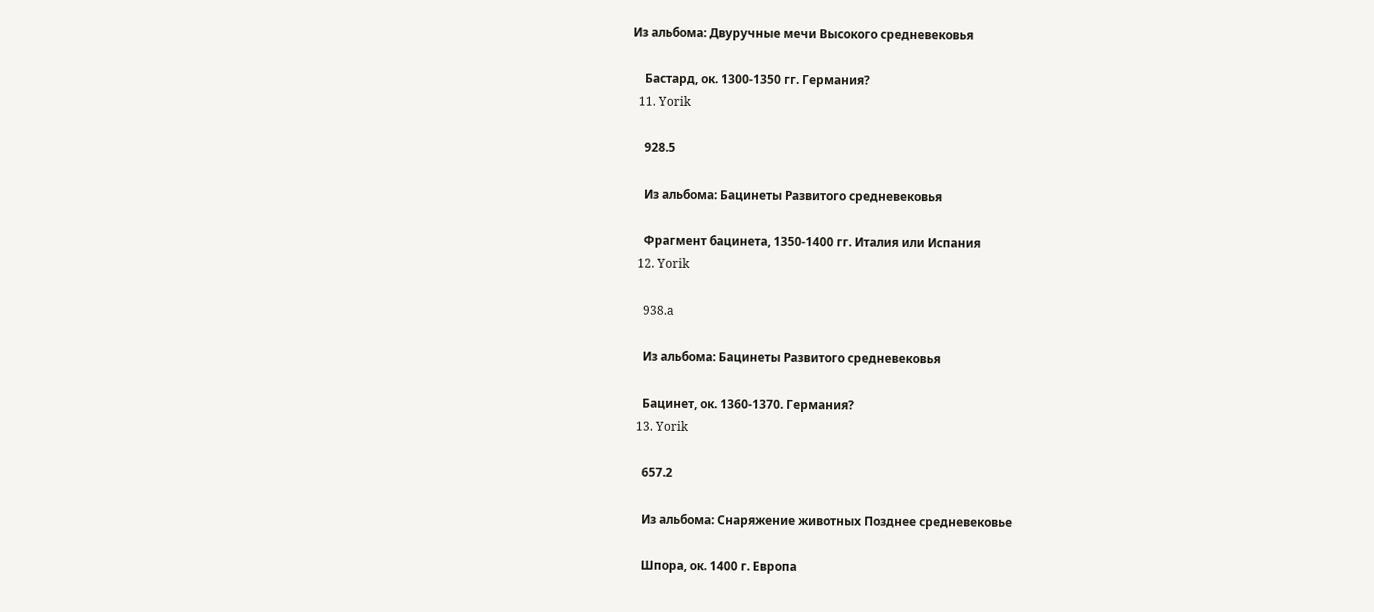Из альбома: Двуручные мечи Высокого средневековья

    Бастард, ок. 1300-1350 гг. Германия?
  11. Yorik

    928.5

    Из альбома: Бацинеты Развитого средневековья

    Фрагмент бацинета, 1350-1400 гг. Италия или Испания
  12. Yorik

    938.a

    Из альбома: Бацинеты Развитого средневековья

    Бацинет, ок. 1360-1370. Германия?
  13. Yorik

    657.2

    Из альбома: Снаряжение животных Позднее средневековье

    Шпора, ок. 1400 г. Европа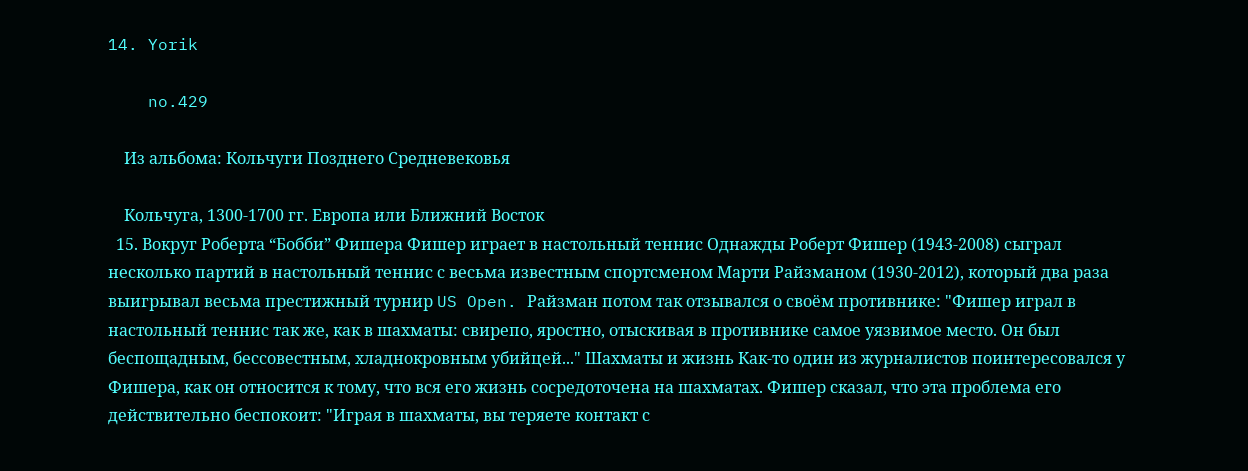14. Yorik

    no.429

    Из альбома: Кольчуги Позднего Средневековья

    Кольчуга, 1300-1700 гг. Европа или Ближний Восток
  15. Вокруг Роберта “Бобби” Фишера Фишер играет в настольный теннис Однажды Роберт Фишер (1943-2008) сыграл несколько партий в настольный теннис с весьма известным спортсменом Марти Райзманом (1930-2012), который два раза выигрывал весьма престижный турнир US Open. Райзман потом так отзывался о своём противнике: "Фишер играл в настольный теннис так же, как в шахматы: свирепо, яростно, отыскивая в противнике самое уязвимое место. Он был беспощадным, бессовестным, хладнокровным убийцей..." Шахматы и жизнь Как-то один из журналистов поинтересовался у Фишера, как он относится к тому, что вся его жизнь сосредоточена на шахматах. Фишер сказал, что эта проблема его действительно беспокоит: "Играя в шахматы, вы теряете контакт с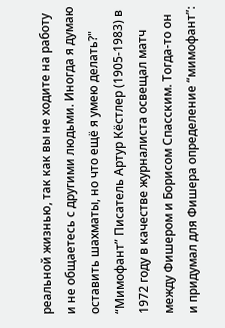реальной жизнью, так как вы не ходите на работу и не общаетесь с другими людьми. Иногда я думаю оставить шахматы, но что ещё я умею делать?" “Мимофант” Писатель Артур Кёстлер (1905-1983) в 1972 году в качестве журналиста освещал матч между Фишером и Борисом Спасским. Тогда-то он и придумал для Фишера определение “мимофант”: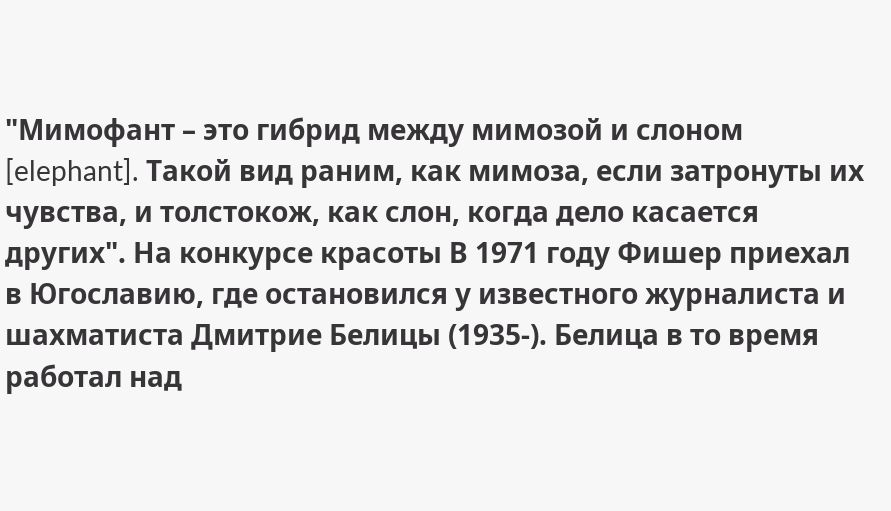"Мимофант – это гибрид между мимозой и слоном [elephant]. Такой вид раним, как мимоза, если затронуты их чувства, и толстокож, как слон, когда дело касается других". На конкурсе красоты В 1971 году Фишер приехал в Югославию, где остановился у известного журналиста и шахматиста Дмитрие Белицы (1935-). Белица в то время работал над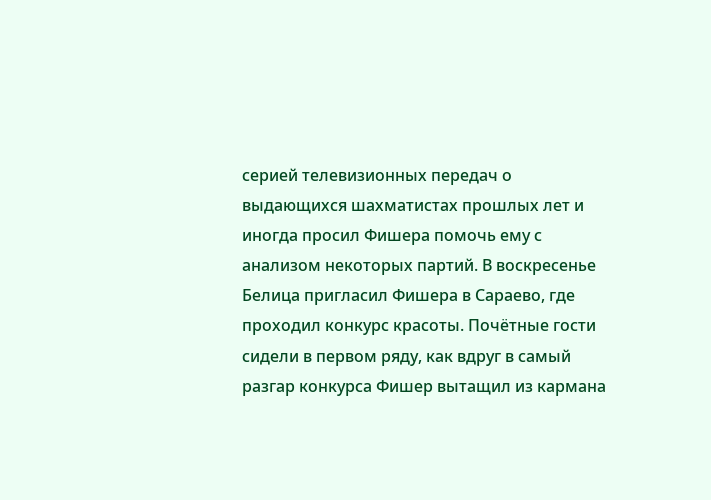серией телевизионных передач о выдающихся шахматистах прошлых лет и иногда просил Фишера помочь ему с анализом некоторых партий. В воскресенье Белица пригласил Фишера в Сараево, где проходил конкурс красоты. Почётные гости сидели в первом ряду, как вдруг в самый разгар конкурса Фишер вытащил из кармана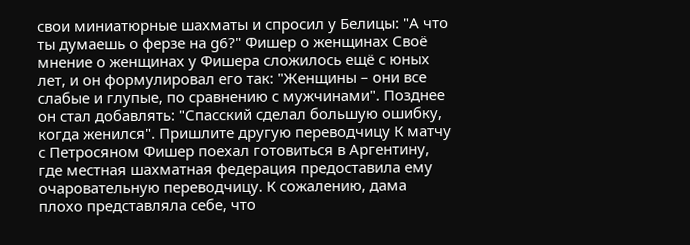свои миниатюрные шахматы и спросил у Белицы: "А что ты думаешь о ферзе на g6?" Фишер о женщинах Своё мнение о женщинах у Фишера сложилось ещё с юных лет, и он формулировал его так: "Женщины – они все слабые и глупые, по сравнению с мужчинами". Позднее он стал добавлять: "Спасский сделал большую ошибку, когда женился". Пришлите другую переводчицу К матчу с Петросяном Фишер поехал готовиться в Аргентину, где местная шахматная федерация предоставила ему очаровательную переводчицу. К сожалению, дама плохо представляла себе, что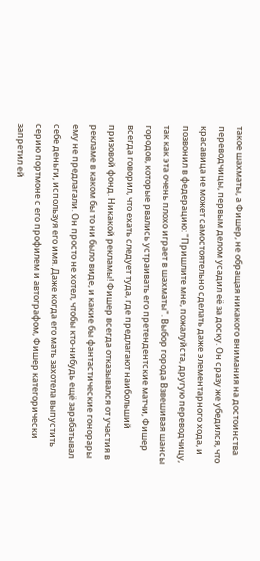такое шахматы, а Фишер, не обращая никакого внимания на достоинства переводчицы, первым делом усадил её за доску. Он сразу же убедился, что красавица не может самостоятельно сделать даже элементарного хода, и позвонил в федерацию: "Пришлите мне, пожалуйста, другую переводчицу, так как эта очень плохо играет в шахматы". Выбор города Взвешивая шансы городов, которые рвались устраивать его претендентские матчи, Фишер всегда говорил, что ехать следует туда, где предлагают наибольший призовой фонд. Никакой рекламы! Фишер всегда отказывался от участия в рекламе в каком бы то ни было виде, и какие бы фантастические гонорары ему не предлагали. Он просто не хотел, чтобы кто-нибудь ещё зарабатывал себе деньги, используя его имя. Даже когда его мать захотела выпустить серию портмоне с его профилем и автографом, Фишер категорически запретил ей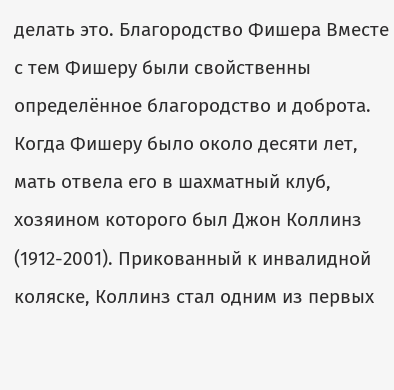делать это. Благородство Фишера Вместе с тем Фишеру были свойственны определённое благородство и доброта. Когда Фишеру было около десяти лет, мать отвела его в шахматный клуб, хозяином которого был Джон Коллинз (1912-2001). Прикованный к инвалидной коляске, Коллинз стал одним из первых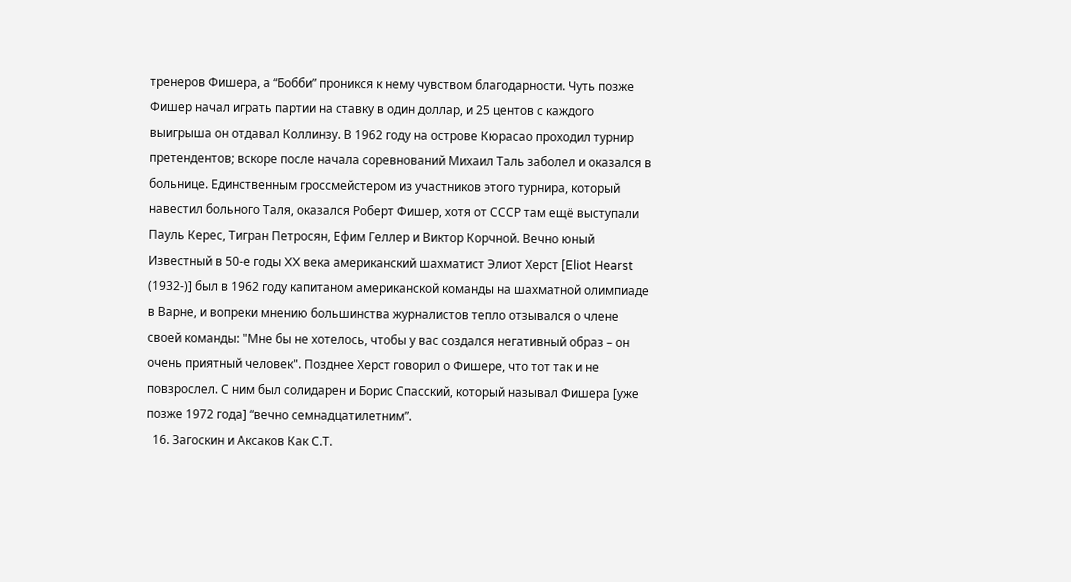тренеров Фишера, а “Бобби” проникся к нему чувством благодарности. Чуть позже Фишер начал играть партии на ставку в один доллар, и 25 центов с каждого выигрыша он отдавал Коллинзу. В 1962 году на острове Кюрасао проходил турнир претендентов; вскоре после начала соревнований Михаил Таль заболел и оказался в больнице. Единственным гроссмейстером из участников этого турнира, который навестил больного Таля, оказался Роберт Фишер, хотя от СССР там ещё выступали Пауль Керес, Тигран Петросян, Ефим Геллер и Виктор Корчной. Вечно юный Известный в 50-е годы XX века американский шахматист Элиот Херст [Eliot Hearst (1932-)] был в 1962 году капитаном американской команды на шахматной олимпиаде в Варне, и вопреки мнению большинства журналистов тепло отзывался о члене своей команды: "Мне бы не хотелось, чтобы у вас создался негативный образ – он очень приятный человек". Позднее Херст говорил о Фишере, что тот так и не повзрослел. С ним был солидарен и Борис Спасский, который называл Фишера [уже позже 1972 года] “вечно семнадцатилетним”.
  16. Загоскин и Аксаков Как С.Т.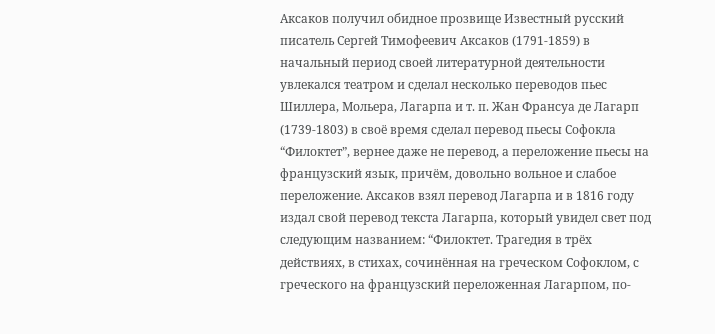Аксаков получил обидное прозвище Известный русский писатель Сергей Тимофеевич Аксаков (1791-1859) в начальный период своей литературной деятельности увлекался театром и сделал несколько переводов пьес Шиллера, Мольера, Лагарпа и т. п. Жан Франсуа де Лагарп (1739-1803) в своё время сделал перевод пьесы Софокла “Филоктет”, вернее даже не перевод, а переложение пьесы на французский язык, причём, довольно вольное и слабое переложение. Аксаков взял перевод Лагарпа и в 1816 году издал свой перевод текста Лагарпа, который увидел свет под следующим названием: “Филоктет. Трагедия в трёх действиях, в стихах, сочинённая на греческом Софоклом, с греческого на французский переложенная Лагарпом, по-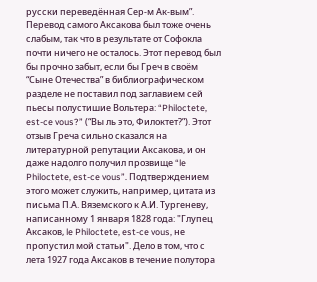русски переведённая Сер-м Ак-вым”. Перевод самого Аксакова был тоже очень слабым, так что в результате от Софокла почти ничего не осталось. Этот перевод был бы прочно забыт, если бы Греч в своём “Сыне Отечества” в библиографическом разделе не поставил под заглавием сей пьесы полустишие Вольтера: “Philoctete, est-ce vous?” (“Вы ль это, Филоктет?”). Этот отзыв Греча сильно сказался на литературной репутации Аксакова, и он даже надолго получил прозвище “le Philoctete, est-ce vous”. Подтверждением этого может служить, например, цитата из письма П.А. Вяземского к А.И. Тургеневу, написанному 1 января 1828 года: "Глупец Аксаков, le Philoctete, est-ce vous, не пропустил мой статьи". Дело в том, что с лета 1927 года Аксаков в течение полутора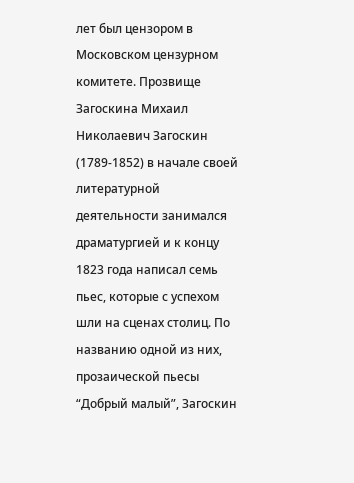лет был цензором в Московском цензурном комитете. Прозвище Загоскина Михаил Николаевич Загоскин (1789-1852) в начале своей литературной деятельности занимался драматургией и к концу 1823 года написал семь пьес, которые с успехом шли на сценах столиц. По названию одной из них, прозаической пьесы “Добрый малый”, Загоскин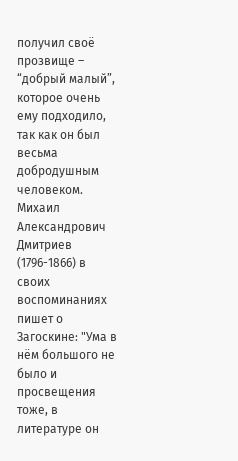получил своё прозвище – “добрый малый”, которое очень ему подходило, так как он был весьма добродушным человеком. Михаил Александрович Дмитриев (1796-1866) в своих воспоминаниях пишет о Загоскине: "Ума в нём большого не было и просвещения тоже, в литературе он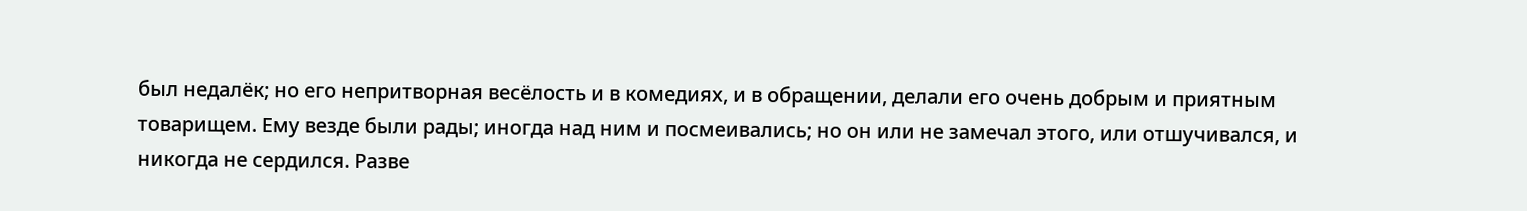был недалёк; но его непритворная весёлость и в комедиях, и в обращении, делали его очень добрым и приятным товарищем. Ему везде были рады; иногда над ним и посмеивались; но он или не замечал этого, или отшучивался, и никогда не сердился. Разве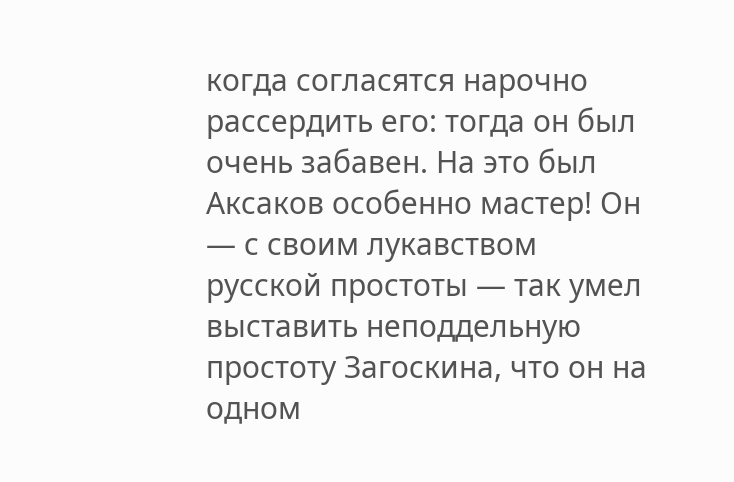когда согласятся нарочно рассердить его: тогда он был очень забавен. На это был Аксаков особенно мастер! Он — с своим лукавством русской простоты — так умел выставить неподдельную простоту Загоскина, что он на одном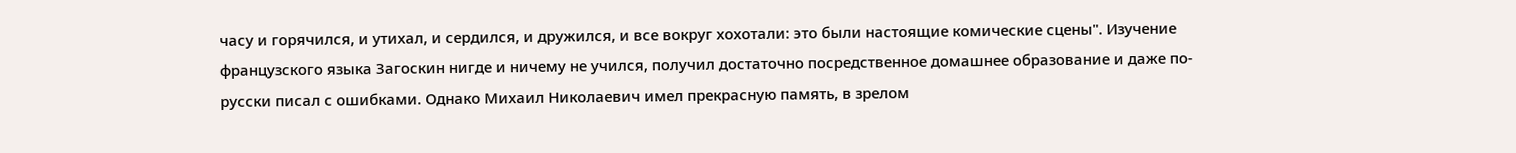часу и горячился, и утихал, и сердился, и дружился, и все вокруг хохотали: это были настоящие комические сцены". Изучение французского языка Загоскин нигде и ничему не учился, получил достаточно посредственное домашнее образование и даже по-русски писал с ошибками. Однако Михаил Николаевич имел прекрасную память, в зрелом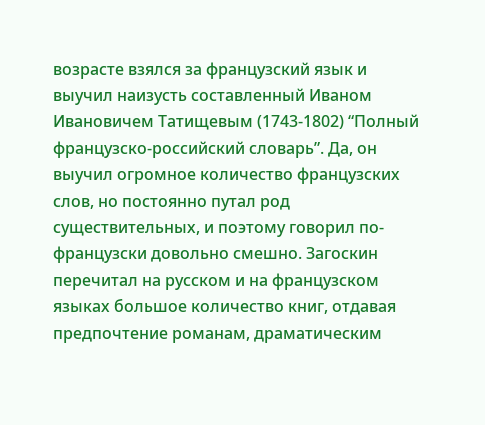возрасте взялся за французский язык и выучил наизусть составленный Иваном Ивановичем Татищевым (1743-1802) “Полный французско-российский словарь”. Да, он выучил огромное количество французских слов, но постоянно путал род существительных, и поэтому говорил по-французски довольно смешно. Загоскин перечитал на русском и на французском языках большое количество книг, отдавая предпочтение романам, драматическим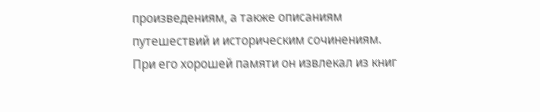произведениям, а также описаниям путешествий и историческим сочинениям. При его хорошей памяти он извлекал из книг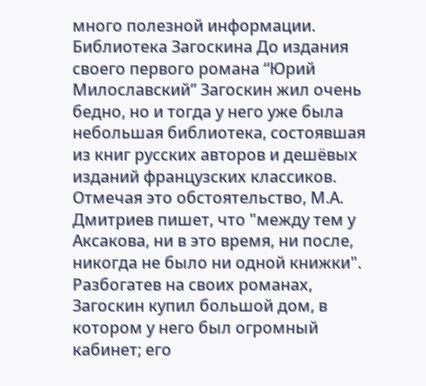много полезной информации. Библиотека Загоскина До издания своего первого романа “Юрий Милославский” Загоскин жил очень бедно, но и тогда у него уже была небольшая библиотека, состоявшая из книг русских авторов и дешёвых изданий французских классиков. Отмечая это обстоятельство, М.А. Дмитриев пишет, что "между тем у Аксакова, ни в это время, ни после, никогда не было ни одной книжки". Разбогатев на своих романах, Загоскин купил большой дом, в котором у него был огромный кабинет; его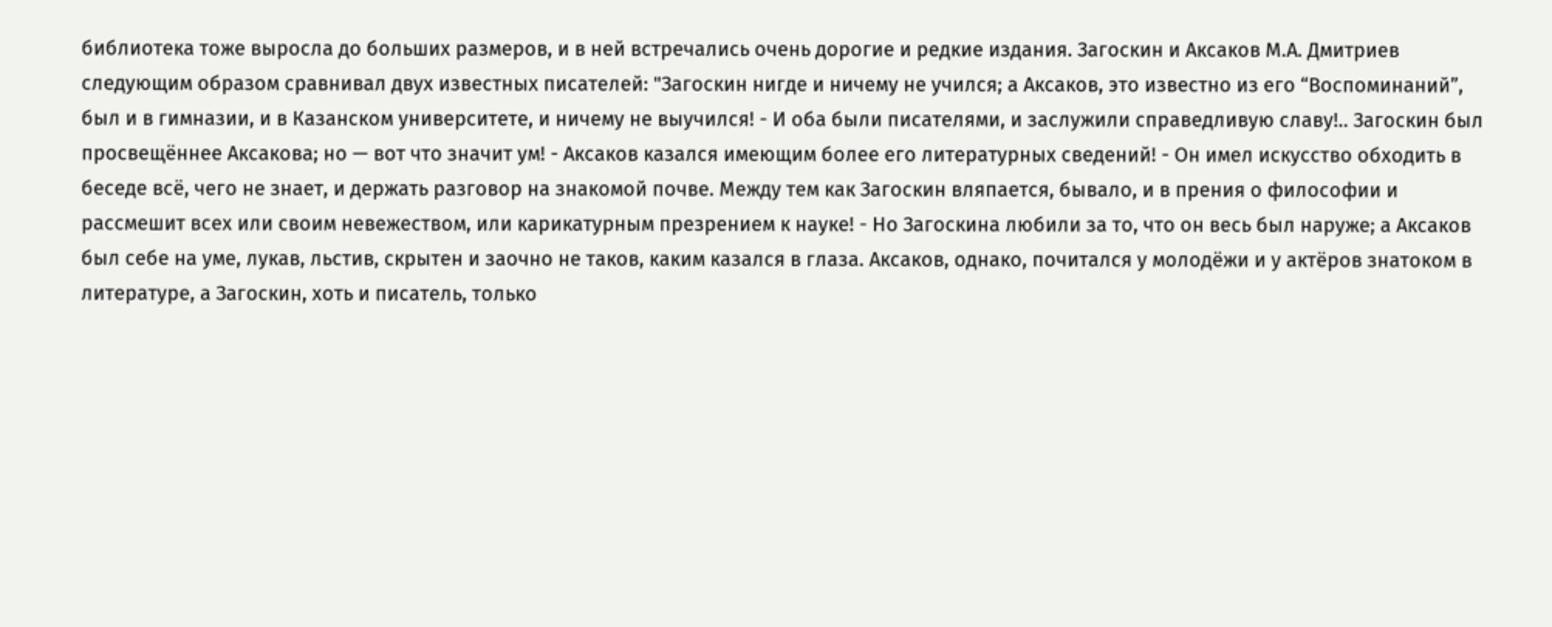библиотека тоже выросла до больших размеров, и в ней встречались очень дорогие и редкие издания. Загоскин и Аксаков М.А. Дмитриев следующим образом сравнивал двух известных писателей: "Загоскин нигде и ничему не учился; а Аксаков, это известно из его “Воспоминаний”, был и в гимназии, и в Казанском университете, и ничему не выучился! - И оба были писателями, и заслужили справедливую славу!.. Загоскин был просвещённее Аксакова; но — вот что значит ум! - Аксаков казался имеющим более его литературных сведений! - Он имел искусство обходить в беседе всё, чего не знает, и держать разговор на знакомой почве. Между тем как Загоскин вляпается, бывало, и в прения о философии и рассмешит всех или своим невежеством, или карикатурным презрением к науке! - Но Загоскина любили за то, что он весь был наруже; а Аксаков был себе на уме, лукав, льстив, скрытен и заочно не таков, каким казался в глаза. Аксаков, однако, почитался у молодёжи и у актёров знатоком в литературе, а Загоскин, хоть и писатель, только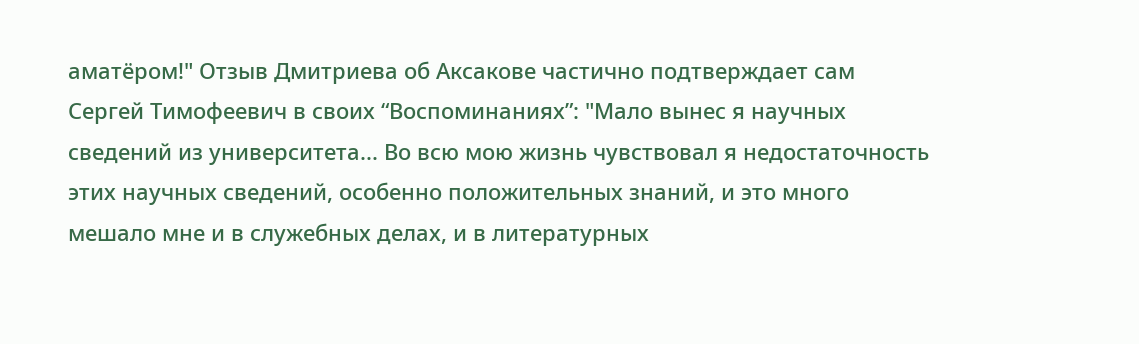аматёром!" Отзыв Дмитриева об Аксакове частично подтверждает сам Сергей Тимофеевич в своих “Воспоминаниях”: "Мало вынес я научных сведений из университета... Во всю мою жизнь чувствовал я недостаточность этих научных сведений, особенно положительных знаний, и это много мешало мне и в служебных делах, и в литературных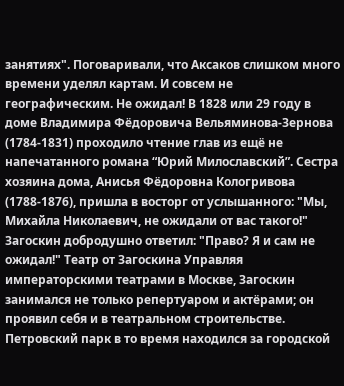занятиях". Поговаривали, что Аксаков слишком много времени уделял картам. И совсем не географическим. Не ожидал! В 1828 или 29 году в доме Владимира Фёдоровича Вельяминова-Зернова (1784-1831) проходило чтение глав из ещё не напечатанного романа “Юрий Милославский”. Сестра хозяина дома, Анисья Фёдоровна Кологривова (1788-1876), пришла в восторг от услышанного: "Мы, Михайла Николаевич, не ожидали от вас такого!" Загоскин добродушно ответил: "Право? Я и сам не ожидал!" Театр от Загоскина Управляя императорскими театрами в Москве, Загоскин занимался не только репертуаром и актёрами; он проявил себя и в театральном строительстве. Петровский парк в то время находился за городской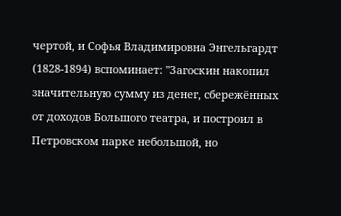чертой, и Софья Владимировна Энгельгардт (1828-1894) вспоминает: "Загоскин накопил значительную сумму из денег, сбережённых от доходов Большого театра, и построил в Петровском парке небольшой, но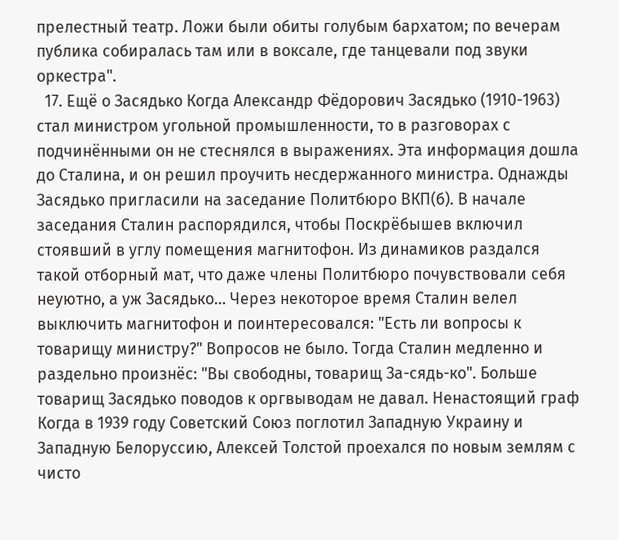прелестный театр. Ложи были обиты голубым бархатом; по вечерам публика собиралась там или в воксале, где танцевали под звуки оркестра".
  17. Ещё о Засядько Когда Александр Фёдорович Засядько (1910-1963) стал министром угольной промышленности, то в разговорах с подчинёнными он не стеснялся в выражениях. Эта информация дошла до Сталина, и он решил проучить несдержанного министра. Однажды Засядько пригласили на заседание Политбюро ВКП(б). В начале заседания Сталин распорядился, чтобы Поскрёбышев включил стоявший в углу помещения магнитофон. Из динамиков раздался такой отборный мат, что даже члены Политбюро почувствовали себя неуютно, а уж Засядько... Через некоторое время Сталин велел выключить магнитофон и поинтересовался: "Есть ли вопросы к товарищу министру?" Вопросов не было. Тогда Сталин медленно и раздельно произнёс: "Вы свободны, товарищ За-сядь-ко". Больше товарищ Засядько поводов к оргвыводам не давал. Ненастоящий граф Когда в 1939 году Советский Союз поглотил Западную Украину и Западную Белоруссию, Алексей Толстой проехался по новым землям с чисто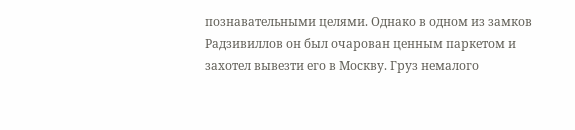познавательными целями. Однако в одном из замков Радзивиллов он был очарован ценным паркетом и захотел вывезти его в Москву. Груз немалого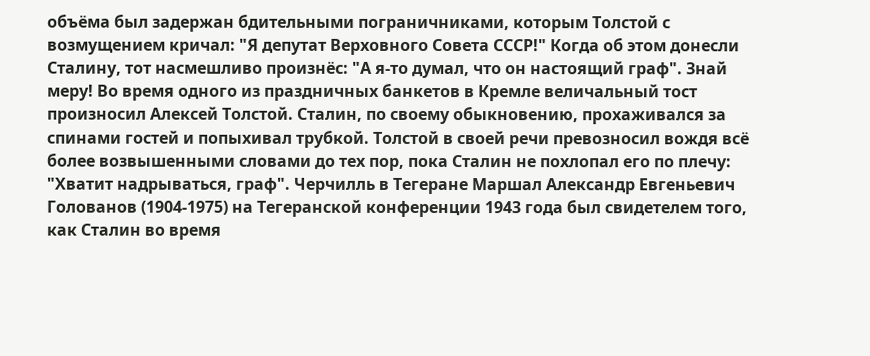объёма был задержан бдительными пограничниками, которым Толстой с возмущением кричал: "Я депутат Верховного Совета СССР!" Когда об этом донесли Сталину, тот насмешливо произнёс: "А я-то думал, что он настоящий граф". Знай меру! Во время одного из праздничных банкетов в Кремле величальный тост произносил Алексей Толстой. Сталин, по своему обыкновению, прохаживался за спинами гостей и попыхивал трубкой. Толстой в своей речи превозносил вождя всё более возвышенными словами до тех пор, пока Сталин не похлопал его по плечу: "Хватит надрываться, граф". Черчилль в Тегеране Маршал Александр Евгеньевич Голованов (1904-1975) на Тегеранской конференции 1943 года был свидетелем того, как Сталин во время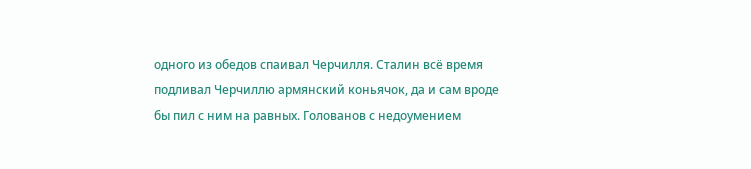одного из обедов спаивал Черчилля. Сталин всё время подливал Черчиллю армянский коньячок, да и сам вроде бы пил с ним на равных. Голованов с недоумением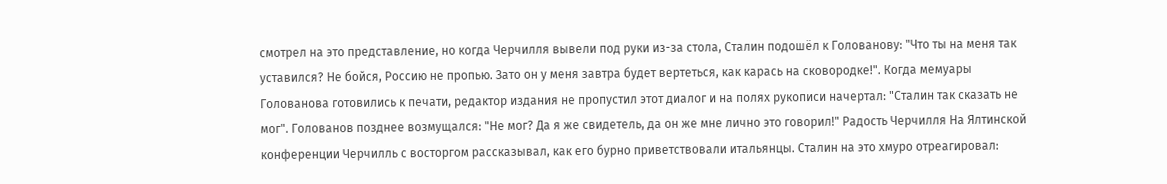смотрел на это представление, но когда Черчилля вывели под руки из-за стола, Сталин подошёл к Голованову: "Что ты на меня так уставился? Не бойся, Россию не пропью. Зато он у меня завтра будет вертеться, как карась на сковородке!". Когда мемуары Голованова готовились к печати, редактор издания не пропустил этот диалог и на полях рукописи начертал: "Сталин так сказать не мог". Голованов позднее возмущался: "Не мог? Да я же свидетель, да он же мне лично это говорил!" Радость Черчилля На Ялтинской конференции Черчилль с восторгом рассказывал, как его бурно приветствовали итальянцы. Сталин на это хмуро отреагировал: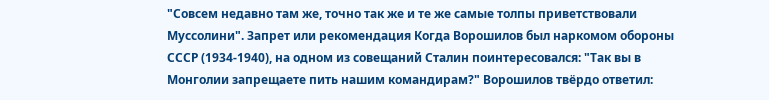"Совсем недавно там же, точно так же и те же самые толпы приветствовали Муссолини". Запрет или рекомендация Когда Ворошилов был наркомом обороны СССР (1934-1940), на одном из совещаний Сталин поинтересовался: "Так вы в Монголии запрещаете пить нашим командирам?" Ворошилов твёрдо ответил: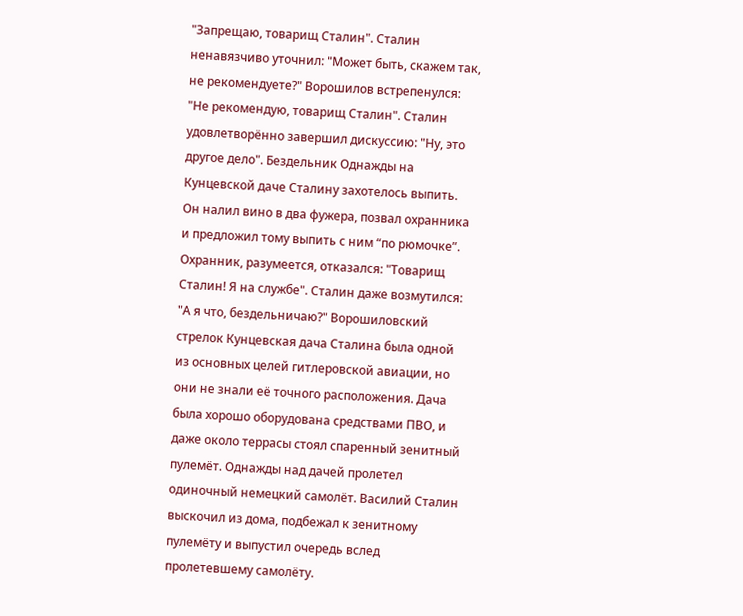"Запрещаю, товарищ Сталин". Сталин ненавязчиво уточнил: "Может быть, скажем так, не рекомендуете?" Ворошилов встрепенулся: "Не рекомендую, товарищ Сталин". Сталин удовлетворённо завершил дискуссию: "Ну, это другое дело". Бездельник Однажды на Кунцевской даче Сталину захотелось выпить. Он налил вино в два фужера, позвал охранника и предложил тому выпить с ним “по рюмочке”. Охранник, разумеется, отказался: "Товарищ Сталин! Я на службе". Сталин даже возмутился: "А я что, бездельничаю?" Ворошиловский стрелок Кунцевская дача Сталина была одной из основных целей гитлеровской авиации, но они не знали её точного расположения. Дача была хорошо оборудована средствами ПВО, и даже около террасы стоял спаренный зенитный пулемёт. Однажды над дачей пролетел одиночный немецкий самолёт. Василий Сталин выскочил из дома, подбежал к зенитному пулемёту и выпустил очередь вслед пролетевшему самолёту.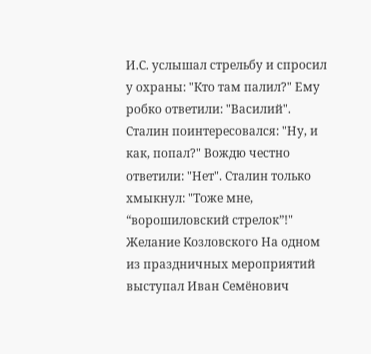И.С. услышал стрельбу и спросил у охраны: "Кто там палил?" Ему робко ответили: "Василий". Сталин поинтересовался: "Ну, и как, попал?" Вождю честно ответили: "Нет". Сталин только хмыкнул: "Тоже мне, “ворошиловский стрелок”!" Желание Козловского На одном из праздничных мероприятий выступал Иван Семёнович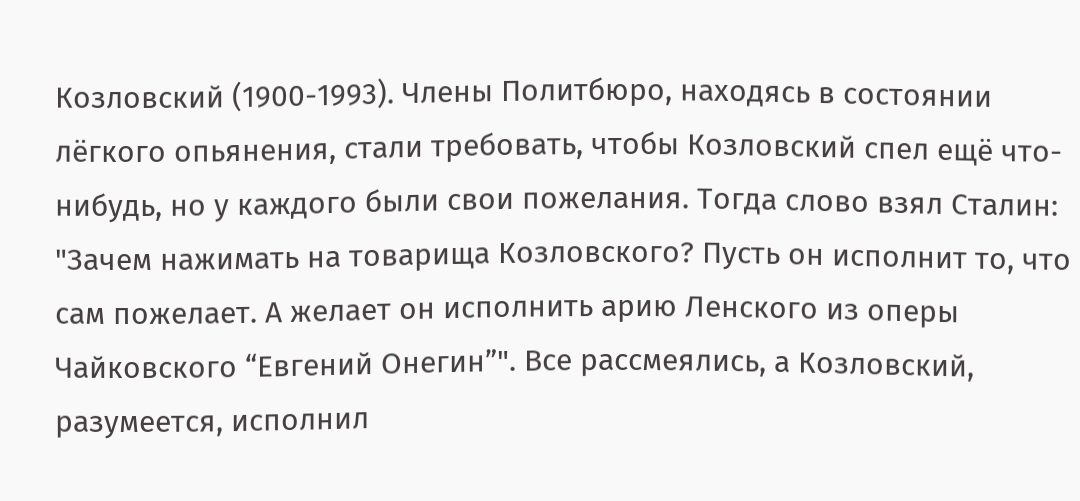Козловский (1900-1993). Члены Политбюро, находясь в состоянии лёгкого опьянения, стали требовать, чтобы Козловский спел ещё что-нибудь, но у каждого были свои пожелания. Тогда слово взял Сталин: "Зачем нажимать на товарища Козловского? Пусть он исполнит то, что сам пожелает. А желает он исполнить арию Ленского из оперы Чайковского “Евгений Онегин”". Все рассмеялись, а Козловский, разумеется, исполнил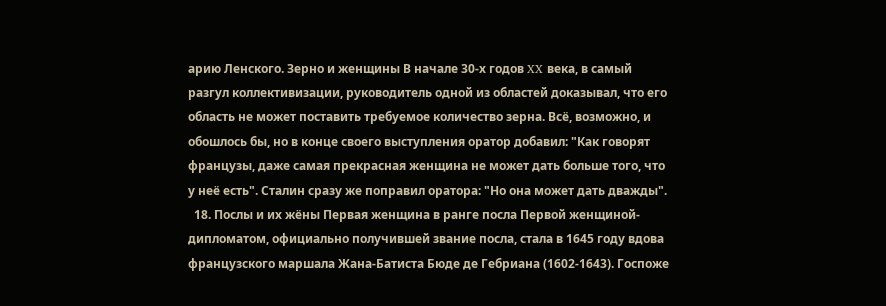арию Ленского. Зерно и женщины В начале 30-х годов XX века, в самый разгул коллективизации, руководитель одной из областей доказывал, что его область не может поставить требуемое количество зерна. Всё, возможно, и обошлось бы, но в конце своего выступления оратор добавил: "Как говорят французы, даже самая прекрасная женщина не может дать больше того, что у неё есть". Сталин сразу же поправил оратора: "Но она может дать дважды".
  18. Послы и их жёны Первая женщина в ранге посла Первой женщиной-дипломатом, официально получившей звание посла, стала в 1645 году вдова французского маршала Жана-Батиста Бюде де Гебриана (1602-1643). Госпоже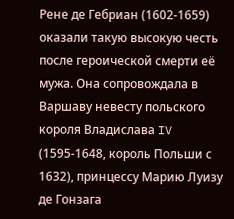Рене де Гебриан (1602-1659) оказали такую высокую честь после героической смерти её мужа. Она сопровождала в Варшаву невесту польского короля Владислава IV (1595-1648, король Польши с 1632), принцессу Марию Луизу де Гонзага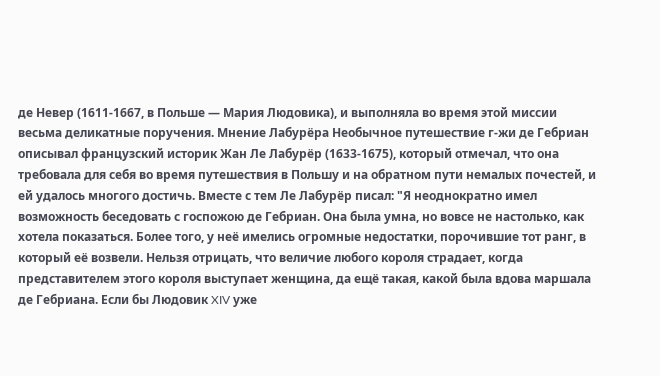де Невер (1611-1667, в Польше — Мария Людовика), и выполняла во время этой миссии весьма деликатные поручения. Мнение Лабурёра Необычное путешествие г-жи де Гебриан описывал французский историк Жан Ле Лабурёр (1633-1675), который отмечал, что она требовала для себя во время путешествия в Польшу и на обратном пути немалых почестей, и ей удалось многого достичь. Вместе с тем Ле Лабурёр писал: "Я неоднократно имел возможность беседовать с госпожою де Гебриан. Она была умна, но вовсе не настолько, как хотела показаться. Более того, у неё имелись огромные недостатки, порочившие тот ранг, в который её возвели. Нельзя отрицать, что величие любого короля страдает, когда представителем этого короля выступает женщина, да ещё такая, какой была вдова маршала де Гебриана. Если бы Людовик XIV уже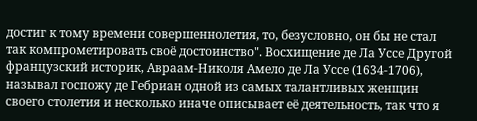достиг к тому времени совершеннолетия, то, безусловно, он бы не стал так компрометировать своё достоинство". Восхищение де Ла Уссе Другой французский историк, Авраам-Николя Амело де Ла Уссе (1634-1706), называл госпожу де Гебриан одной из самых талантливых женщин своего столетия и несколько иначе описывает её деятельность, так что я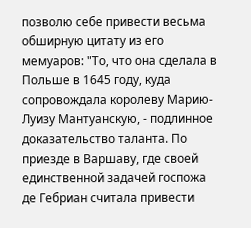позволю себе привести весьма обширную цитату из его мемуаров: "То, что она сделала в Польше в 1645 году, куда сопровождала королеву Марию-Луизу Мантуанскую, - подлинное доказательство таланта. По приезде в Варшаву, где своей единственной задачей госпожа де Гебриан считала привести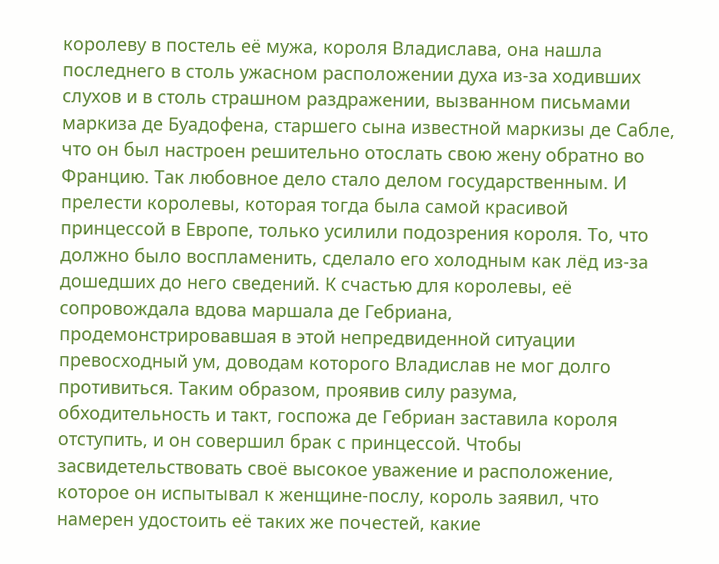королеву в постель её мужа, короля Владислава, она нашла последнего в столь ужасном расположении духа из-за ходивших слухов и в столь страшном раздражении, вызванном письмами маркиза де Буадофена, старшего сына известной маркизы де Сабле, что он был настроен решительно отослать свою жену обратно во Францию. Так любовное дело стало делом государственным. И прелести королевы, которая тогда была самой красивой принцессой в Европе, только усилили подозрения короля. То, что должно было воспламенить, сделало его холодным как лёд из-за дошедших до него сведений. К счастью для королевы, её сопровождала вдова маршала де Гебриана, продемонстрировавшая в этой непредвиденной ситуации превосходный ум, доводам которого Владислав не мог долго противиться. Таким образом, проявив силу разума, обходительность и такт, госпожа де Гебриан заставила короля отступить, и он совершил брак с принцессой. Чтобы засвидетельствовать своё высокое уважение и расположение, которое он испытывал к женщине-послу, король заявил, что намерен удостоить её таких же почестей, какие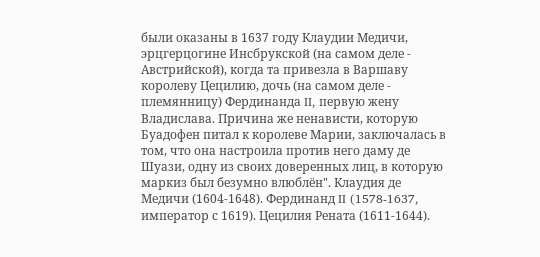были оказаны в 1637 году Клаудии Медичи, эрцгерцогине Инсбрукской (на самом деле - Австрийской), когда та привезла в Варшаву королеву Цецилию, дочь (на самом деле - племянницу) Фердинанда II, первую жену Владислава. Причина же ненависти, которую Буадофен питал к королеве Марии, заключалась в том, что она настроила против него даму де Шуази, одну из своих доверенных лиц, в которую маркиз был безумно влюблён". Клаудия де Медичи (1604-1648). Фердинанд II (1578-1637, император с 1619). Цецилия Рената (1611-1644).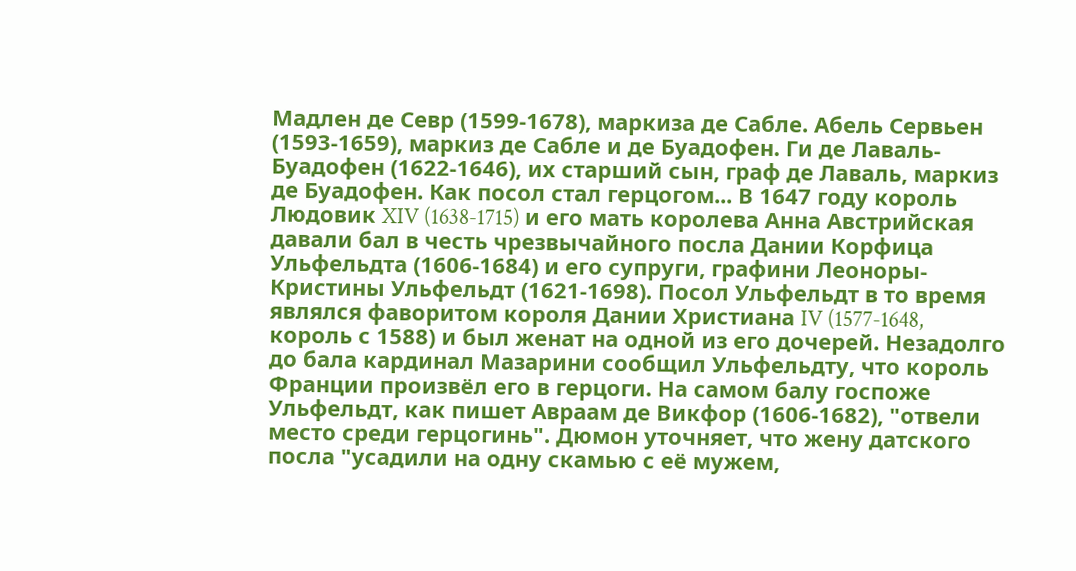Мадлен де Севр (1599-1678), маркиза де Сабле. Абель Сервьен (1593-1659), маркиз де Сабле и де Буадофен. Ги де Лаваль-Буадофен (1622-1646), их старший сын, граф де Лаваль, маркиз де Буадофен. Как посол стал герцогом... В 1647 году король Людовик XIV (1638-1715) и его мать королева Анна Австрийская давали бал в честь чрезвычайного посла Дании Корфица Ульфельдта (1606-1684) и его супруги, графини Леоноры-Кристины Ульфельдт (1621-1698). Посол Ульфельдт в то время являлся фаворитом короля Дании Христиана IV (1577-1648, король с 1588) и был женат на одной из его дочерей. Незадолго до бала кардинал Мазарини сообщил Ульфельдту, что король Франции произвёл его в герцоги. На самом балу госпоже Ульфельдт, как пишет Авраам де Викфор (1606-1682), "отвели место среди герцогинь". Дюмон уточняет, что жену датского посла "усадили на одну скамью с её мужем,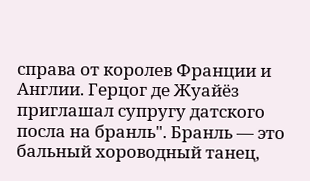справа от королев Франции и Англии. Герцог де Жуайёз приглашал супругу датского посла на бранль". Бранль — это бальный хороводный танец,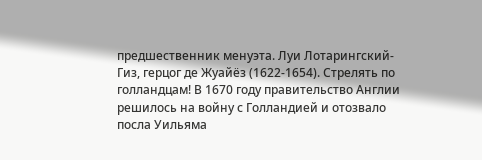предшественник менуэта. Луи Лотарингский-Гиз, герцог де Жуайёз (1622-1654). Стрелять по голландцам! В 1670 году правительство Англии решилось на войну с Голландией и отозвало посла Уильяма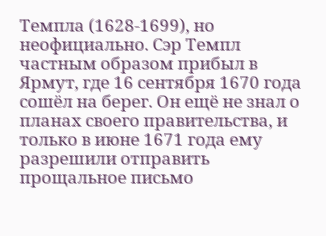Темпла (1628-1699), но неофициально. Сэр Темпл частным образом прибыл в Ярмут, где 16 сентября 1670 года сошёл на берег. Он ещё не знал о планах своего правительства, и только в июне 1671 года ему разрешили отправить прощальное письмо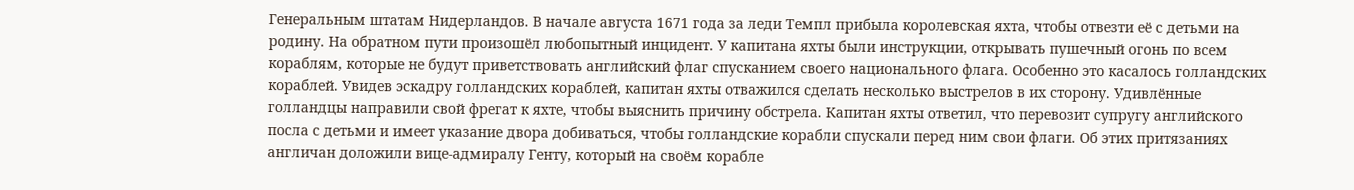Генеральным штатам Нидерландов. В начале августа 1671 года за леди Темпл прибыла королевская яхта, чтобы отвезти её с детьми на родину. На обратном пути произошёл любопытный инцидент. У капитана яхты были инструкции, открывать пушечный огонь по всем кораблям, которые не будут приветствовать английский флаг спусканием своего национального флага. Особенно это касалось голландских кораблей. Увидев эскадру голландских кораблей, капитан яхты отважился сделать несколько выстрелов в их сторону. Удивлённые голландцы направили свой фрегат к яхте, чтобы выяснить причину обстрела. Капитан яхты ответил, что перевозит супругу английского посла с детьми и имеет указание двора добиваться, чтобы голландские корабли спускали перед ним свои флаги. Об этих притязаниях англичан доложили вице-адмиралу Генту, который на своём корабле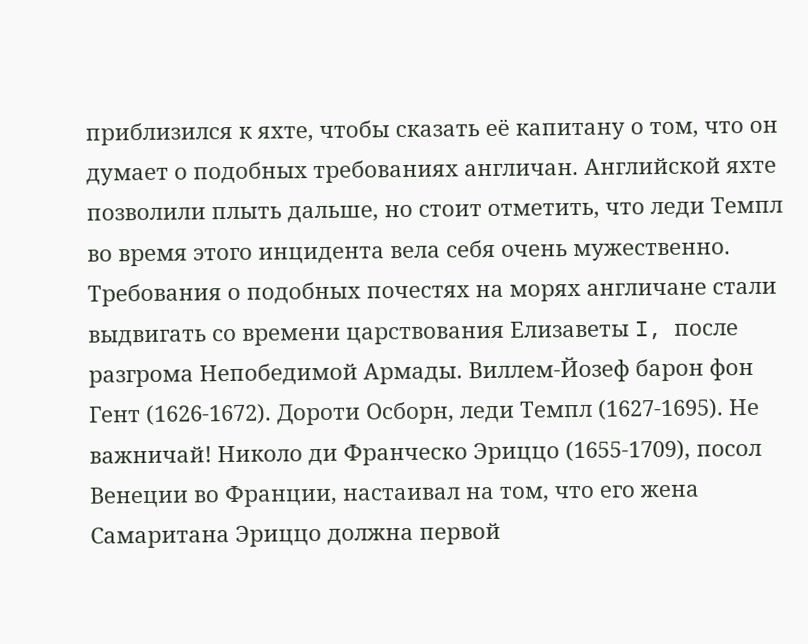приблизился к яхте, чтобы сказать её капитану о том, что он думает о подобных требованиях англичан. Английской яхте позволили плыть дальше, но стоит отметить, что леди Темпл во время этого инцидента вела себя очень мужественно. Требования о подобных почестях на морях англичане стали выдвигать со времени царствования Елизаветы I, после разгрома Непобедимой Армады. Виллем-Йозеф барон фон Гент (1626-1672). Дороти Осборн, леди Темпл (1627-1695). Не важничай! Николо ди Франческо Эриццо (1655-1709), посол Венеции во Франции, настаивал на том, что его жена Самаритана Эриццо должна первой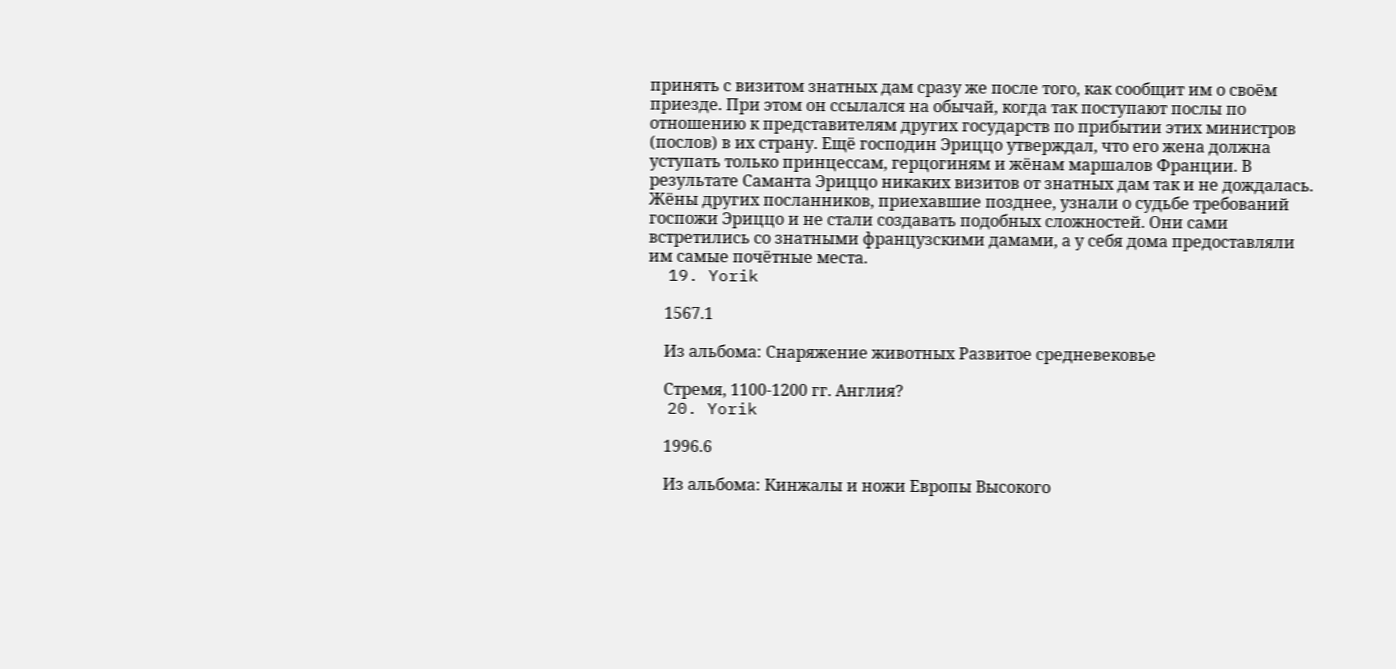принять с визитом знатных дам сразу же после того, как сообщит им о своём приезде. При этом он ссылался на обычай, когда так поступают послы по отношению к представителям других государств по прибытии этих министров (послов) в их страну. Ещё господин Эриццо утверждал, что его жена должна уступать только принцессам, герцогиням и жёнам маршалов Франции. В результате Саманта Эриццо никаких визитов от знатных дам так и не дождалась. Жёны других посланников, приехавшие позднее, узнали о судьбе требований госпожи Эриццо и не стали создавать подобных сложностей. Они сами встретились со знатными французскими дамами, а у себя дома предоставляли им самые почётные места.
  19. Yorik

    1567.1

    Из альбома: Снаряжение животных Развитое средневековье

    Стремя, 1100-1200 гг. Англия?
  20. Yorik

    1996.6

    Из альбома: Кинжалы и ножи Европы Высокого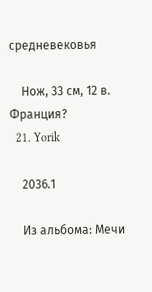средневековья

    Нож, 33 см, 12 в. Франция?
  21. Yorik

    2036.1

    Из альбома: Мечи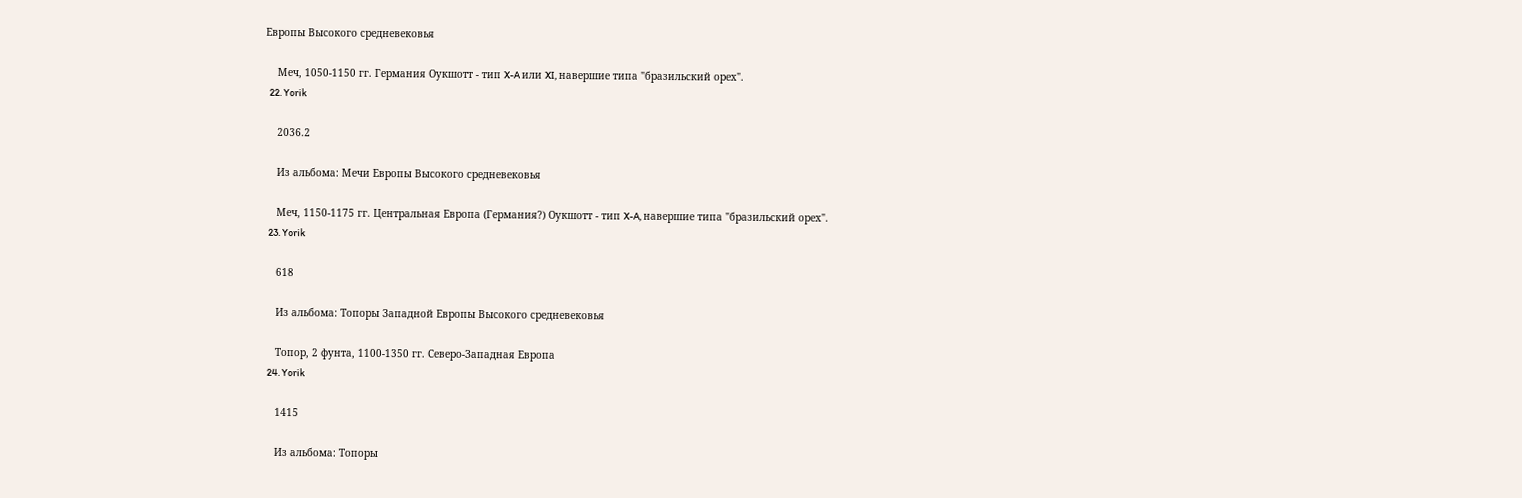Европы Высокого средневековья

    Меч, 1050-1150 гг. Германия Оукшотт - тип X-A или XI, навершие типа "бразильский орех".
  22. Yorik

    2036.2

    Из альбома: Мечи Европы Высокого средневековья

    Меч, 1150-1175 гг. Центральная Европа (Германия?) Оукшотт - тип X-A, навершие типа "бразильский орех".
  23. Yorik

    618

    Из альбома: Топоры Западной Европы Высокого средневековья

    Топор, 2 фунта, 1100-1350 гг. Северо-Западная Европа
  24. Yorik

    1415

    Из альбома: Топоры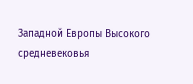Западной Европы Высокого средневековья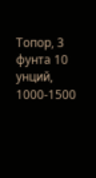Топор, 3 фунта 10 унций, 1000-1500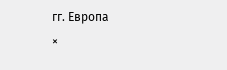гг. Европа
×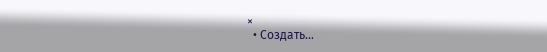×
  • Создать...